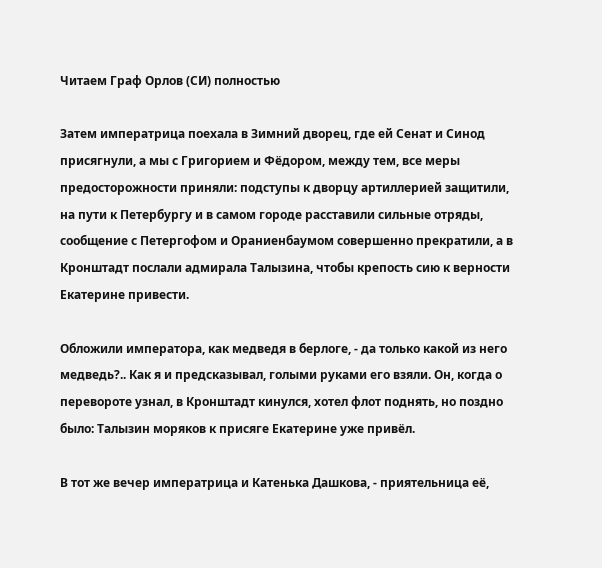Читаем Граф Орлов (СИ) полностью

Затем императрица поехала в Зимний дворец, где ей Сенат и Синод присягнули, а мы с Григорием и Фёдором, между тем, все меры предосторожности приняли: подступы к дворцу артиллерией защитили, на пути к Петербургу и в самом городе расставили сильные отряды, сообщение с Петергофом и Ораниенбаумом совершенно прекратили, а в Кронштадт послали адмирала Талызина, чтобы крепость сию к верности Екатерине привести.

Обложили императора, как медведя в берлоге, - да только какой из него медведь?.. Как я и предсказывал, голыми руками его взяли. Он, когда о перевороте узнал, в Кронштадт кинулся, хотел флот поднять, но поздно было: Талызин моряков к присяге Екатерине уже привёл.

В тот же вечер императрица и Катенька Дашкова, - приятельница её,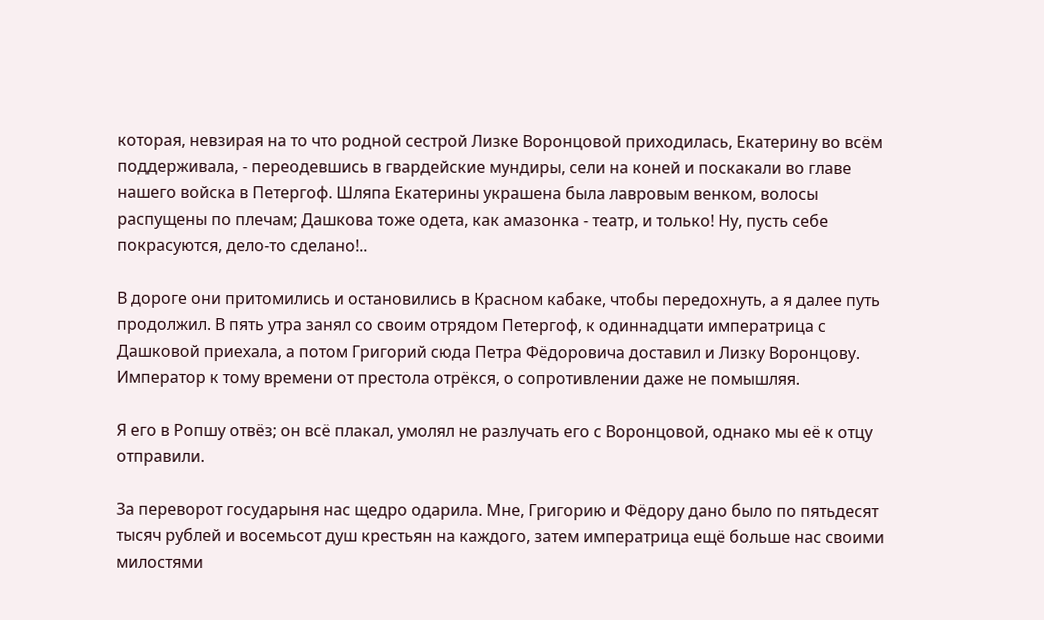которая, невзирая на то что родной сестрой Лизке Воронцовой приходилась, Екатерину во всём поддерживала, - переодевшись в гвардейские мундиры, сели на коней и поскакали во главе нашего войска в Петергоф. Шляпа Екатерины украшена была лавровым венком, волосы распущены по плечам; Дашкова тоже одета, как амазонка - театр, и только! Ну, пусть себе покрасуются, дело-то сделано!..

В дороге они притомились и остановились в Красном кабаке, чтобы передохнуть, а я далее путь продолжил. В пять утра занял со своим отрядом Петергоф, к одиннадцати императрица с Дашковой приехала, а потом Григорий сюда Петра Фёдоровича доставил и Лизку Воронцову. Император к тому времени от престола отрёкся, о сопротивлении даже не помышляя.

Я его в Ропшу отвёз; он всё плакал, умолял не разлучать его с Воронцовой, однако мы её к отцу отправили.

За переворот государыня нас щедро одарила. Мне, Григорию и Фёдору дано было по пятьдесят тысяч рублей и восемьсот душ крестьян на каждого, затем императрица ещё больше нас своими милостями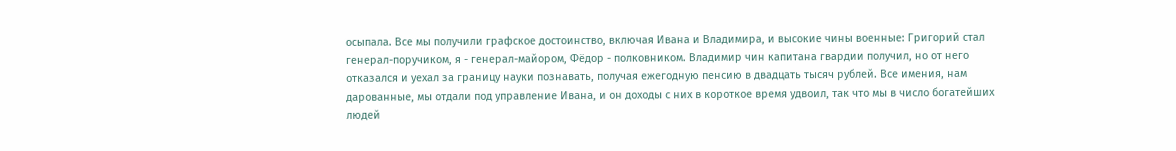осыпала. Все мы получили графское достоинство, включая Ивана и Владимира, и высокие чины военные: Григорий стал генерал-поручиком, я - генерал-майором, Фёдор - полковником. Владимир чин капитана гвардии получил, но от него отказался и уехал за границу науки познавать, получая ежегодную пенсию в двадцать тысяч рублей. Все имения, нам дарованные, мы отдали под управление Ивана, и он доходы с них в короткое время удвоил, так что мы в число богатейших людей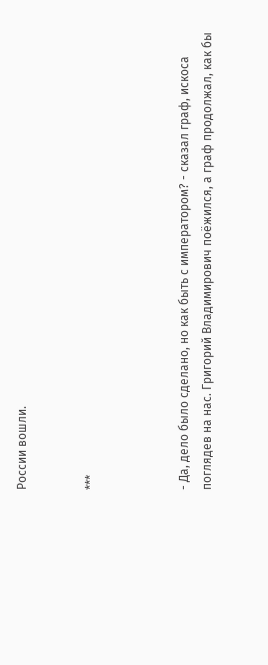России вошли.


***



- Да, дело было сделано, но как быть с императором? - сказал граф, искоса поглядев на нас. Григорий Владимирович поёжился, а граф продолжал, как бы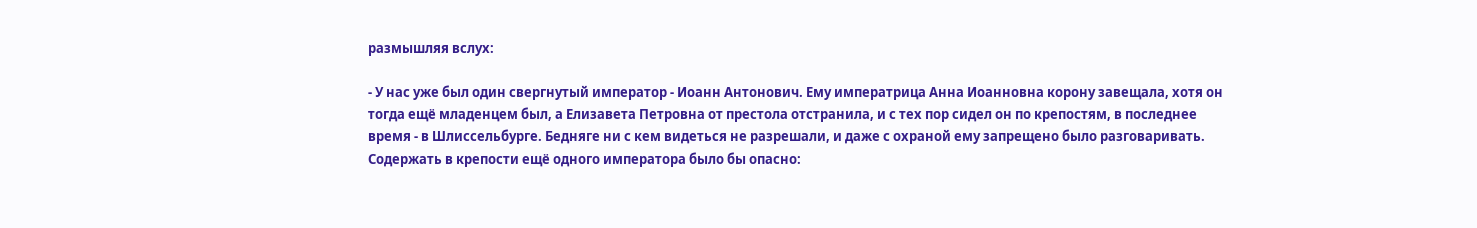размышляя вслух:

- У нас уже был один свергнутый император - Иоанн Антонович. Ему императрица Анна Иоанновна корону завещала, хотя он тогда ещё младенцем был, а Елизавета Петровна от престола отстранила, и с тех пор сидел он по крепостям, в последнее время - в Шлиссельбурге. Бедняге ни с кем видеться не разрешали, и даже с охраной ему запрещено было разговаривать. Содержать в крепости ещё одного императора было бы опасно: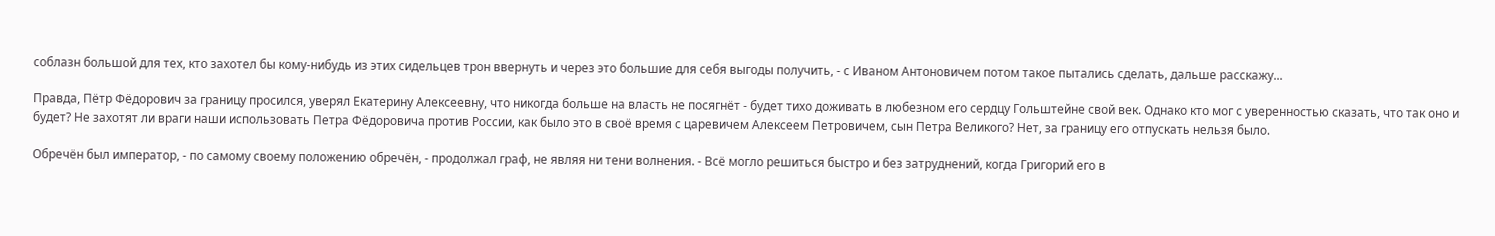соблазн большой для тех, кто захотел бы кому-нибудь из этих сидельцев трон ввернуть и через это большие для себя выгоды получить, - с Иваном Антоновичем потом такое пытались сделать, дальше расскажу...

Правда, Пётр Фёдорович за границу просился, уверял Екатерину Алексеевну, что никогда больше на власть не посягнёт - будет тихо доживать в любезном его сердцу Гольштейне свой век. Однако кто мог с уверенностью сказать, что так оно и будет? Не захотят ли враги наши использовать Петра Фёдоровича против России, как было это в своё время с царевичем Алексеем Петровичем, сын Петра Великого? Нет, за границу его отпускать нельзя было.

Обречён был император, - по самому своему положению обречён, - продолжал граф, не являя ни тени волнения. - Всё могло решиться быстро и без затруднений, когда Григорий его в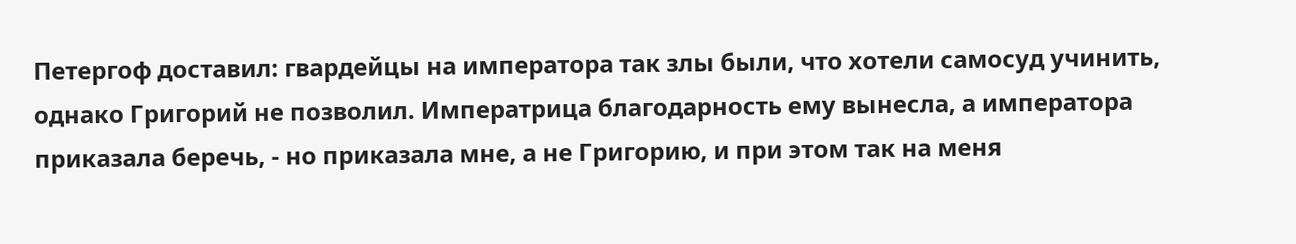Петергоф доставил: гвардейцы на императора так злы были, что хотели самосуд учинить, однако Григорий не позволил. Императрица благодарность ему вынесла, а императора приказала беречь, - но приказала мне, а не Григорию, и при этом так на меня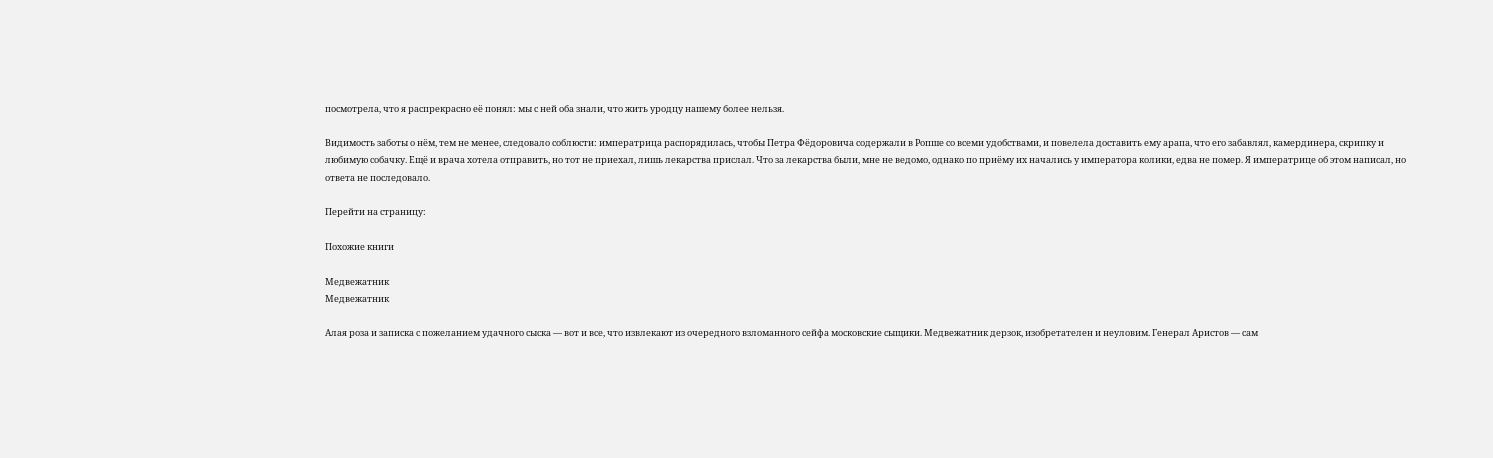посмотрела, что я распрекрасно её понял: мы с ней оба знали, что жить уродцу нашему более нельзя.

Видимость заботы о нём, тем не менее, следовало соблюсти: императрица распорядилась, чтобы Петра Фёдоровича содержали в Ропше со всеми удобствами, и повелела доставить ему арапа, что его забавлял, камердинера, скрипку и любимую собачку. Ещё и врача хотела отправить, но тот не приехал, лишь лекарства прислал. Что за лекарства были, мне не ведомо, однако по приёму их начались у императора колики, едва не помер. Я императрице об этом написал, но ответа не последовало.

Перейти на страницу:

Похожие книги

Медвежатник
Медвежатник

Алая роза и записка с пожеланием удачного сыска — вот и все, что извлекают из очередного взломанного сейфа московские сыщики. Медвежатник дерзок, изобретателен и неуловим. Генерал Аристов — сам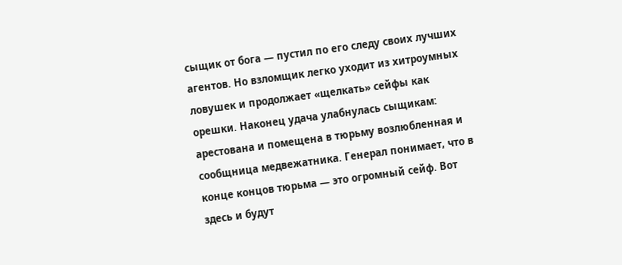сыщик от бога — пустил по его следу своих лучших агентов. Но взломщик легко уходит из хитроумных ловушек и продолжает «щелкать» сейфы как орешки. Наконец удача улабнулась сыщикам: арестована и помещена в тюрьму возлюбленная и сообщница медвежатника. Генерал понимает, что в конце концов тюрьма — это огромный сейф. Вот здесь и будут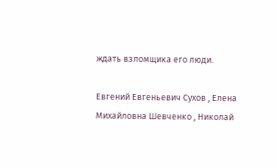ждать взломщика его люди.

Евгений Евгеньевич Сухов , Елена Михайловна Шевченко , Николай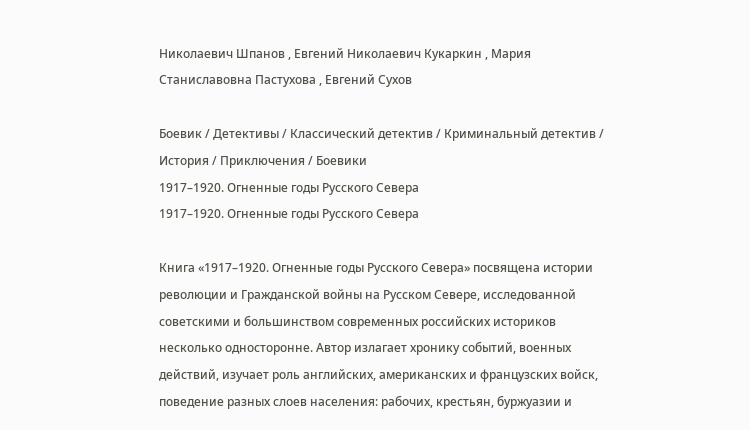Николаевич Шпанов , Евгений Николаевич Кукаркин , Мария Станиславовна Пастухова , Евгений Сухов

Боевик / Детективы / Классический детектив / Криминальный детектив / История / Приключения / Боевики
1917–1920. Огненные годы Русского Севера
1917–1920. Огненные годы Русского Севера

Книга «1917–1920. Огненные годы Русского Севера» посвящена истории революции и Гражданской войны на Русском Севере, исследованной советскими и большинством современных российских историков несколько односторонне. Автор излагает хронику событий, военных действий, изучает роль английских, американских и французских войск, поведение разных слоев населения: рабочих, крестьян, буржуазии и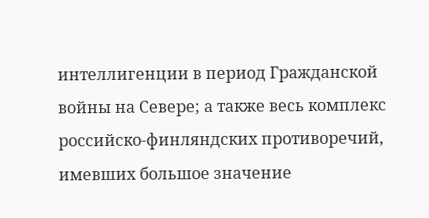интеллигенции в период Гражданской войны на Севере; а также весь комплекс российско-финляндских противоречий, имевших большое значение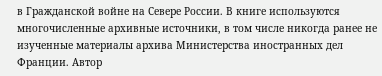в Гражданской войне на Севере России. В книге используются многочисленные архивные источники, в том числе никогда ранее не изученные материалы архива Министерства иностранных дел Франции. Автор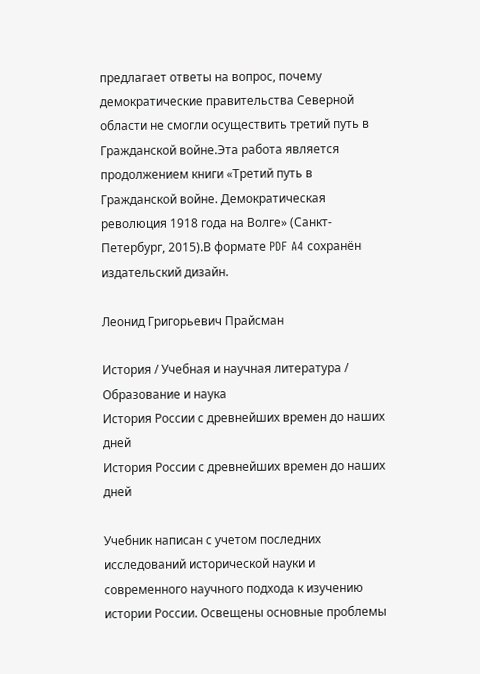предлагает ответы на вопрос, почему демократические правительства Северной области не смогли осуществить третий путь в Гражданской войне.Эта работа является продолжением книги «Третий путь в Гражданской войне. Демократическая революция 1918 года на Волге» (Санкт-Петербург, 2015).В формате PDF A4 сохранён издательский дизайн.

Леонид Григорьевич Прайсман

История / Учебная и научная литература / Образование и наука
История России с древнейших времен до наших дней
История России с древнейших времен до наших дней

Учебник написан с учетом последних исследований исторической науки и современного научного подхода к изучению истории России. Освещены основные проблемы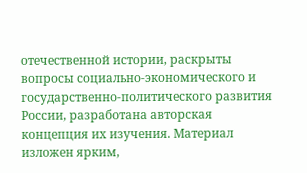отечественной истории, раскрыты вопросы социально-экономического и государственно-политического развития России, разработана авторская концепция их изучения. Материал изложен ярким,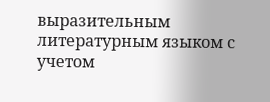выразительным литературным языком с учетом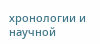хронологии и научной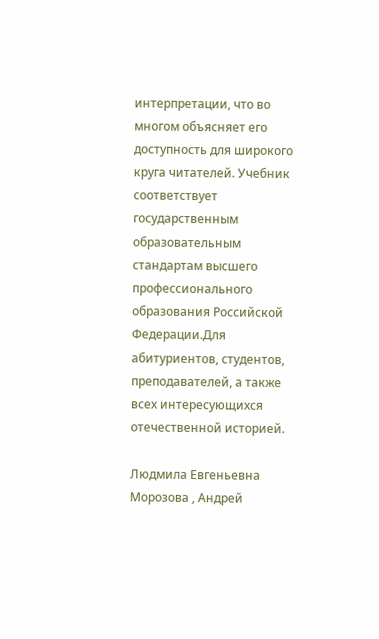интерпретации, что во многом объясняет его доступность для широкого круга читателей. Учебник соответствует государственным образовательным стандартам высшего профессионального образования Российской Федерации.Для абитуриентов, студентов, преподавателей, а также всех интересующихся отечественной историей.

Людмила Евгеньевна Морозова , Андрей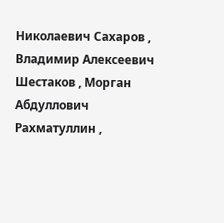Николаевич Сахаров , Владимир Алексеевич Шестаков , Морган Абдуллович Рахматуллин ,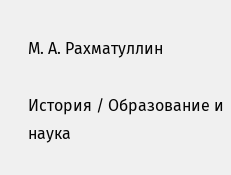М. А. Рахматуллин

История / Образование и наука